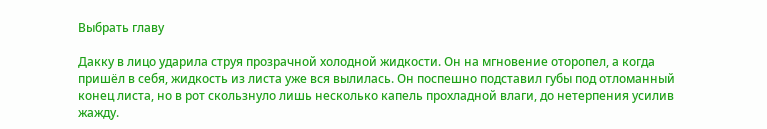Выбрать главу

Дакку в лицо ударила струя прозрачной холодной жидкости. Он на мгновение оторопел, а когда пришёл в себя, жидкость из листа уже вся вылилась. Он поспешно подставил губы под отломанный конец листа, но в рот скользнуло лишь несколько капель прохладной влаги, до нетерпения усилив жажду.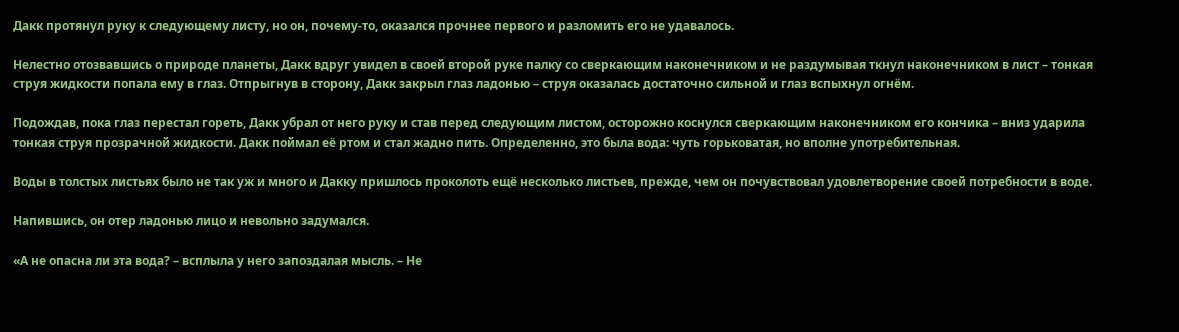Дакк протянул руку к следующему листу, но он, почему-то, оказался прочнее первого и разломить его не удавалось.

Нелестно отозвавшись о природе планеты, Дакк вдруг увидел в своей второй руке палку со сверкающим наконечником и не раздумывая ткнул наконечником в лист – тонкая струя жидкости попала ему в глаз. Отпрыгнув в сторону, Дакк закрыл глаз ладонью – струя оказалась достаточно сильной и глаз вспыхнул огнём.

Подождав, пока глаз перестал гореть, Дакк убрал от него руку и став перед следующим листом, осторожно коснулся сверкающим наконечником его кончика – вниз ударила тонкая струя прозрачной жидкости. Дакк поймал её ртом и стал жадно пить. Определенно, это была вода: чуть горьковатая, но вполне употребительная.

Воды в толстых листьях было не так уж и много и Дакку пришлось проколоть ещё несколько листьев, прежде, чем он почувствовал удовлетворение своей потребности в воде.

Напившись, он отер ладонью лицо и невольно задумался.

«А не опасна ли эта вода? – всплыла у него запоздалая мысль. – Не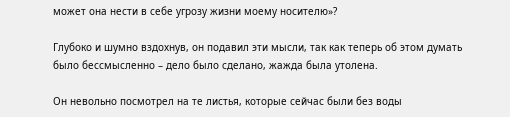может она нести в себе угрозу жизни моему носителю»?

Глубоко и шумно вздохнув, он подавил эти мысли, так как теперь об этом думать было бессмысленно – дело было сделано, жажда была утолена.

Он невольно посмотрел на те листья, которые сейчас были без воды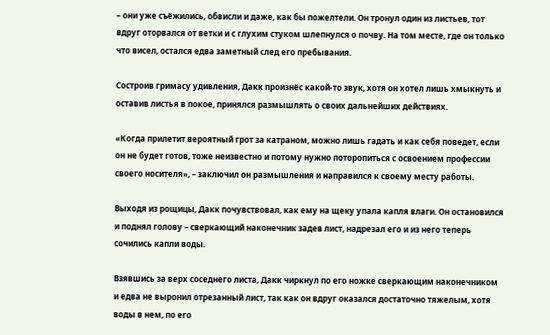– они уже съёжились, обвисли и даже, как бы пожелтели. Он тронул один из листьев, тот вдруг оторвался от ветки и с глухим стуком шлепнулся о почву. На том месте, где он только что висел, остался едва заметный след его пребывания.

Состроив гримасу удивления, Дакк произнёс какой-то звук, хотя он хотел лишь хмыкнуть и оставив листья в покое, принялся размышлять о своих дальнейших действиях.

«Когда прилетит вероятный грот за катраном, можно лишь гадать и как себя поведет, если он не будет готов, тоже неизвестно и потому нужно поторопиться с освоением профессии своего носителя», – заключил он размышления и направился к своему месту работы.

Выходя из рощицы, Дакк почувствовал, как ему на щеку упала капля влаги. Он остановился и поднял голову – сверкающий наконечник задев лист, надрезал его и из него теперь сочились капли воды.

Взявшись за верх соседнего листа, Дакк чиркнул по его ножке сверкающим наконечником и едва не выронил отрезанный лист, так как он вдруг оказался достаточно тяжелым, хотя воды в нем, по его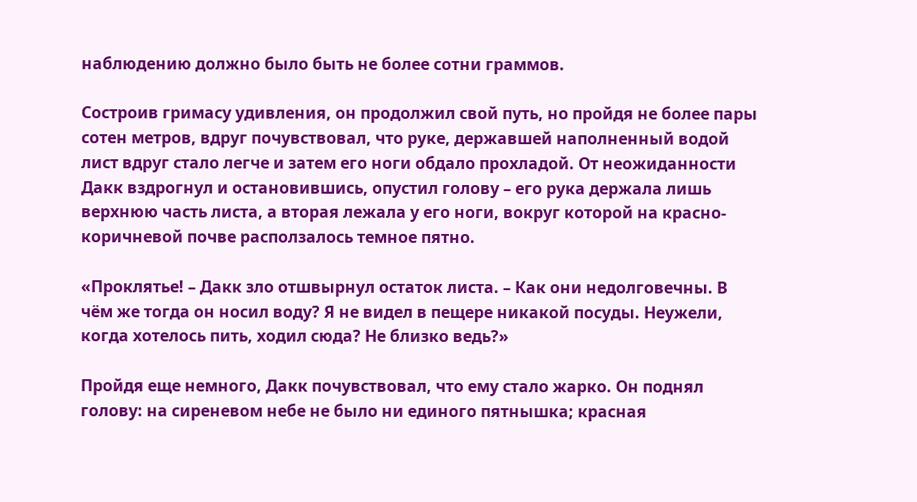наблюдению должно было быть не более сотни граммов.

Состроив гримасу удивления, он продолжил свой путь, но пройдя не более пары сотен метров, вдруг почувствовал, что руке, державшей наполненный водой лист вдруг стало легче и затем его ноги обдало прохладой. От неожиданности Дакк вздрогнул и остановившись, опустил голову – его рука держала лишь верхнюю часть листа, а вторая лежала у его ноги, вокруг которой на красно-коричневой почве расползалось темное пятно.

«Проклятье! – Дакк зло отшвырнул остаток листа. – Как они недолговечны. В чём же тогда он носил воду? Я не видел в пещере никакой посуды. Неужели, когда хотелось пить, ходил сюда? Не близко ведь?»

Пройдя еще немного, Дакк почувствовал, что ему стало жарко. Он поднял голову: на сиреневом небе не было ни единого пятнышка; красная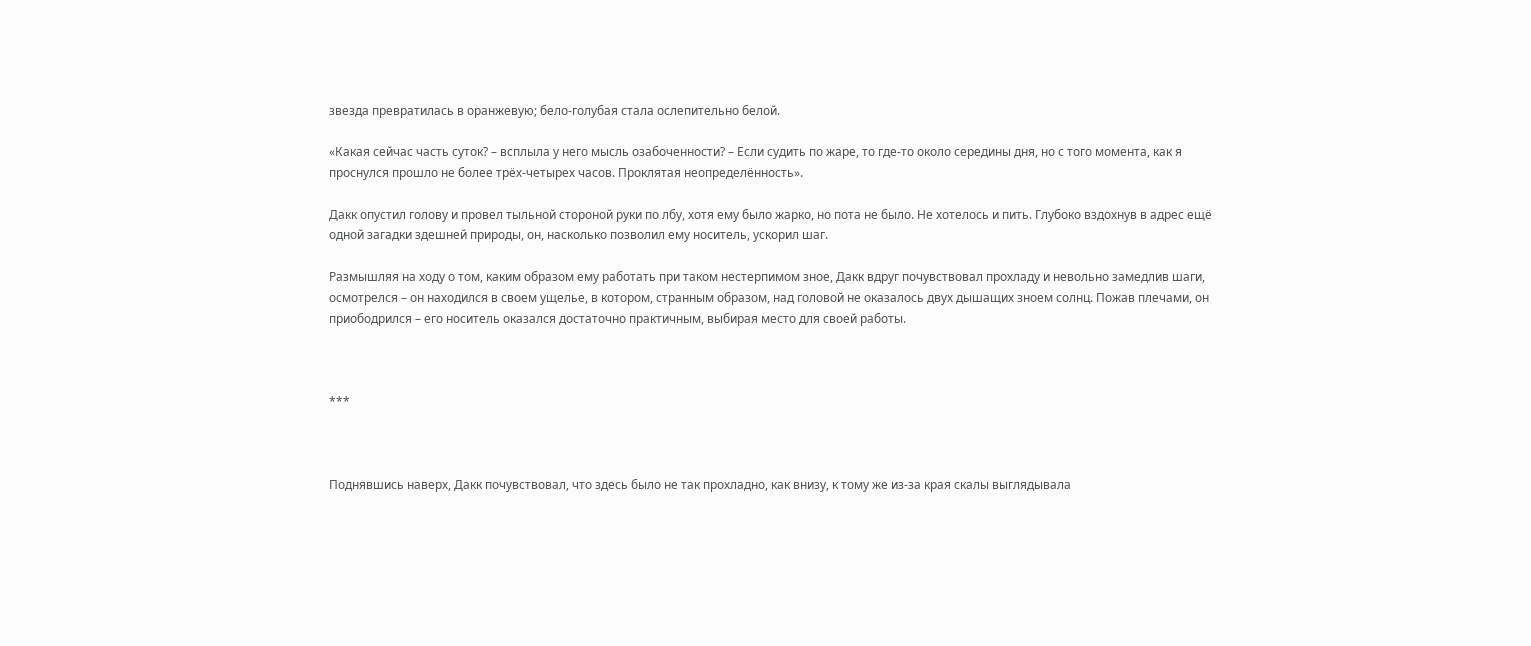звезда превратилась в оранжевую; бело-голубая стала ослепительно белой.

«Какая сейчас часть суток? – всплыла у него мысль озабоченности? – Если судить по жаре, то где-то около середины дня, но с того момента, как я проснулся прошло не более трёх-четырех часов. Проклятая неопределённость».

Дакк опустил голову и провел тыльной стороной руки по лбу, хотя ему было жарко, но пота не было. Не хотелось и пить. Глубоко вздохнув в адрес ещё одной загадки здешней природы, он, насколько позволил ему носитель, ускорил шаг.

Размышляя на ходу о том, каким образом ему работать при таком нестерпимом зное, Дакк вдруг почувствовал прохладу и невольно замедлив шаги, осмотрелся – он находился в своем ущелье, в котором, странным образом, над головой не оказалось двух дышащих зноем солнц. Пожав плечами, он приободрился – его носитель оказался достаточно практичным, выбирая место для своей работы.



***



Поднявшись наверх, Дакк почувствовал, что здесь было не так прохладно, как внизу, к тому же из-за края скалы выглядывала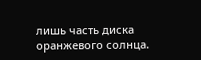лишь часть диска оранжевого солнца.